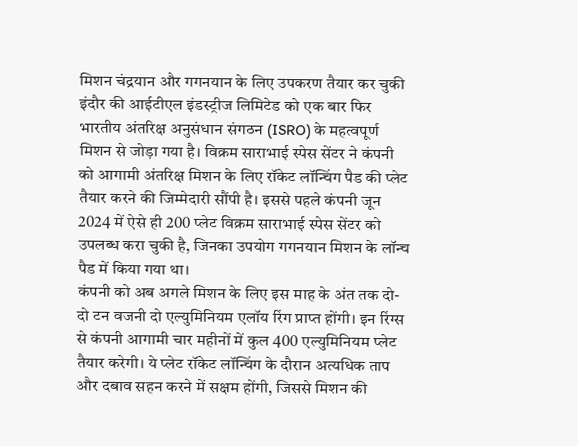मिशन चंद्रयान और गगनयान के लिए उपकरण तैयार कर चुकी इंदौर की आईटीएल इंडस्ट्रीज लिमिटेड को एक बार फिर भारतीय अंतरिक्ष अनुसंधान संगठन (ISRO) के महत्वपूर्ण मिशन से जोड़ा गया है। विक्रम साराभाई स्पेस सेंटर ने कंपनी को आगामी अंतरिक्ष मिशन के लिए रॉकेट लॉन्चिंग पैड की प्लेट तैयार करने की जिम्मेदारी सौंपी है। इससे पहले कंपनी जून 2024 में ऐसे ही 200 प्लेट विक्रम साराभाई स्पेस सेंटर को उपलब्ध करा चुकी है, जिनका उपयोग गगनयान मिशन के लॉन्च पैड में किया गया था।
कंपनी को अब अगले मिशन के लिए इस माह के अंत तक दो-दो टन वजनी दो एल्युमिनियम एलॉय रिंग प्राप्त होंगी। इन रिंग्स से कंपनी आगामी चार महीनों में कुल 400 एल्युमिनियम प्लेट तैयार करेगी। ये प्लेट रॉकेट लॉन्चिंग के दौरान अत्यधिक ताप और दबाव सहन करने में सक्षम होंगी, जिससे मिशन की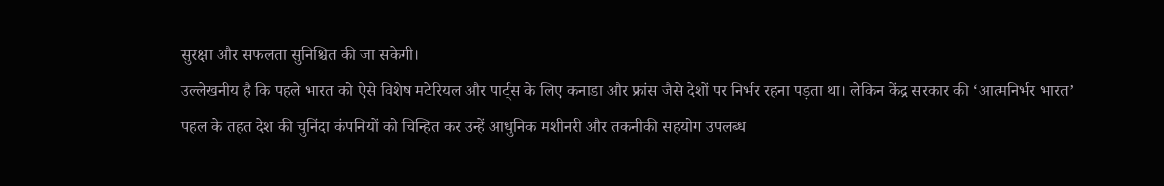सुरक्षा और सफलता सुनिश्चित की जा सकेगी।
उल्लेखनीय है कि पहले भारत को ऐसे विशेष मटेरियल और पार्ट्स के लिए कनाडा और फ्रांस जैसे देशों पर निर्भर रहना पड़ता था। लेकिन केंद्र सरकार की ‘आत्मनिर्भर भारत’ पहल के तहत देश की चुनिंदा कंपनियों को चिन्हित कर उन्हें आधुनिक मशीनरी और तकनीकी सहयोग उपलब्ध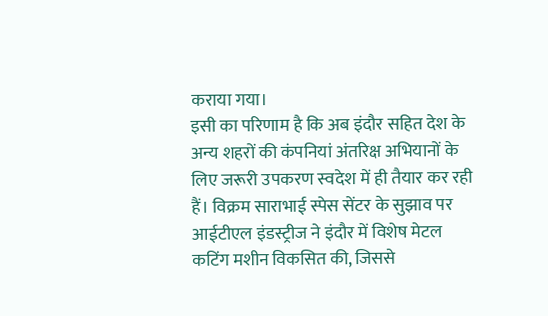कराया गया।
इसी का परिणाम है कि अब इंदौर सहित देश के अन्य शहरों की कंपनियां अंतरिक्ष अभियानों के लिए जरूरी उपकरण स्वदेश में ही तैयार कर रही हैं। विक्रम साराभाई स्पेस सेंटर के सुझाव पर आईटीएल इंडस्ट्रीज ने इंदौर में विशेष मेटल कटिंग मशीन विकसित की, जिससे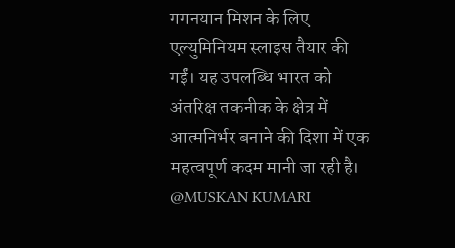गगनयान मिशन के लिए एल्युमिनियम स्लाइस तैयार की गईं। यह उपलब्धि भारत को अंतरिक्ष तकनीक के क्षेत्र में आत्मनिर्भर बनाने की दिशा में एक महत्वपूर्ण कदम मानी जा रही है।
@MUSKAN KUMARI